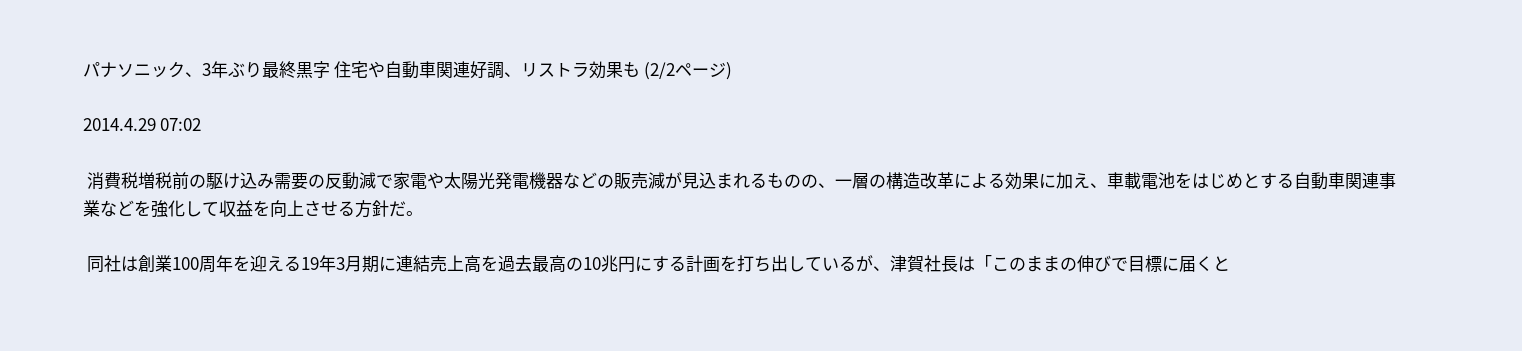パナソニック、3年ぶり最終黒字 住宅や自動車関連好調、リストラ効果も (2/2ページ)

2014.4.29 07:02

 消費税増税前の駆け込み需要の反動減で家電や太陽光発電機器などの販売減が見込まれるものの、一層の構造改革による効果に加え、車載電池をはじめとする自動車関連事業などを強化して収益を向上させる方針だ。

 同社は創業100周年を迎える19年3月期に連結売上高を過去最高の10兆円にする計画を打ち出しているが、津賀社長は「このままの伸びで目標に届くと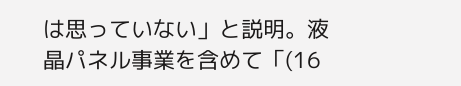は思っていない」と説明。液晶パネル事業を含めて「(16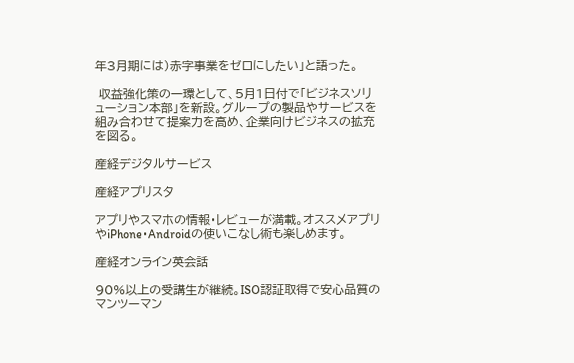年3月期には)赤字事業をゼロにしたい」と語った。

 収益強化策の一環として、5月1日付で「ビジネスソリューション本部」を新設。グループの製品やサービスを組み合わせて提案力を高め、企業向けビジネスの拡充を図る。

産経デジタルサービス

産経アプリスタ

アプリやスマホの情報・レビューが満載。オススメアプリやiPhone・Androidの使いこなし術も楽しめます。

産経オンライン英会話

90%以上の受講生が継続。ISO認証取得で安心品質のマンツーマン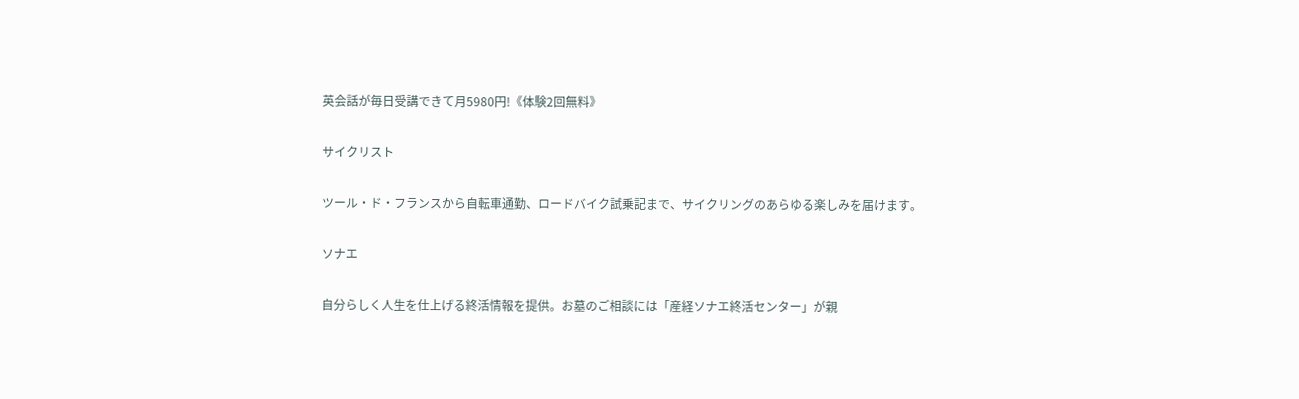英会話が毎日受講できて月5980円!《体験2回無料》

サイクリスト

ツール・ド・フランスから自転車通勤、ロードバイク試乗記まで、サイクリングのあらゆる楽しみを届けます。

ソナエ

自分らしく人生を仕上げる終活情報を提供。お墓のご相談には「産経ソナエ終活センター」が親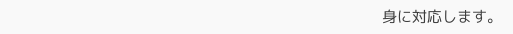身に対応します。